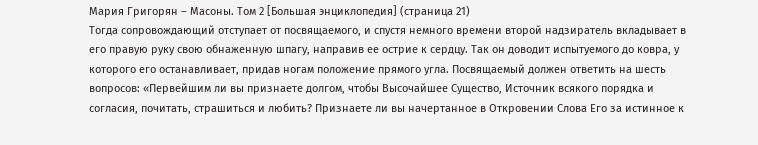Мария Григорян – Масоны. Том 2 [Большая энциклопедия] (страница 21)
Тогда сопровождающий отступает от посвящаемого, и спустя немного времени второй надзиратель вкладывает в его правую руку свою обнаженную шпагу, направив ее острие к сердцу. Так он доводит испытуемого до ковра, у которого его останавливает, придав ногам положение прямого угла. Посвящаемый должен ответить на шесть вопросов: «Первейшим ли вы признаете долгом, чтобы Высочайшее Существо, Источник всякого порядка и согласия, почитать, страшиться и любить? Признаете ли вы начертанное в Откровении Слова Его за истинное к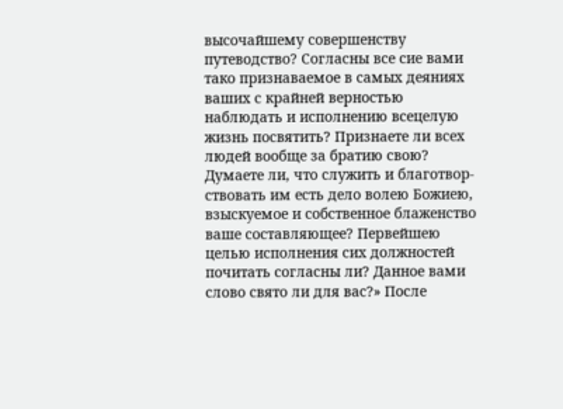высочайшему совершенству путеводство? Согласны все сие вами тако признаваемое в самых деяниях ваших с крайней верностью наблюдать и исполнению всецелую жизнь посвятить? Признаете ли всех людей вообще за братию свою? Думаете ли, что служить и благотвор-ствовать им есть дело волею Божиею, взыскуемое и собственное блаженство ваше составляющее? Первейшею целью исполнения сих должностей почитать согласны ли? Данное вами слово свято ли для вас?» После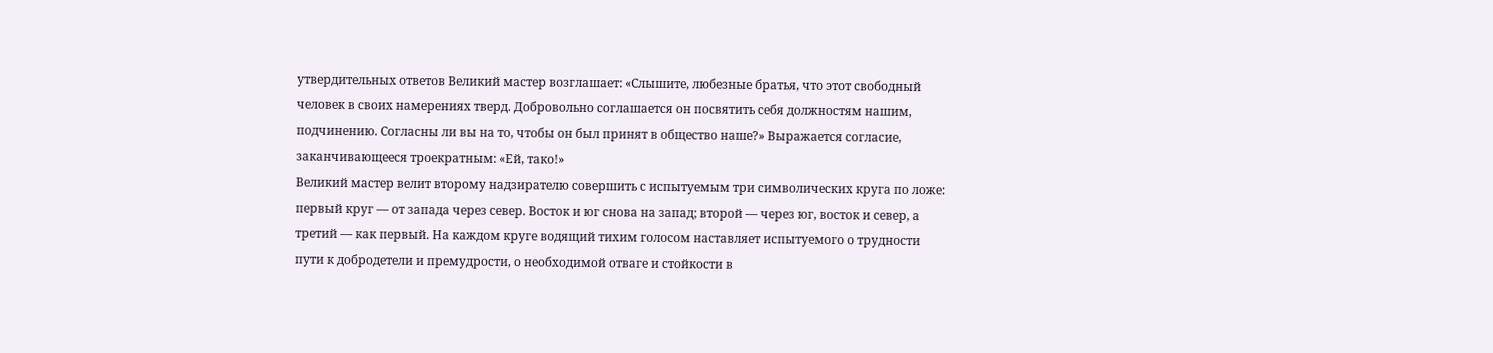утвердительных ответов Великий мастер возглашает: «Слышите, любезные братья, что этот свободный человек в своих намерениях тверд. Добровольно соглашается он посвятить себя должностям нашим, подчинению. Согласны ли вы на то, чтобы он был принят в общество наше?» Выражается согласие, заканчивающееся троекратным: «Ей, тако!»
Великий мастер велит второму надзирателю совершить с испытуемым три символических круга по ложе: первый круг — от запада через север. Восток и юг снова на запад; второй — через юг, восток и север, а третий — как первый. На каждом круге водящий тихим голосом наставляет испытуемого о трудности пути к добродетели и премудрости, о необходимой отваге и стойкости в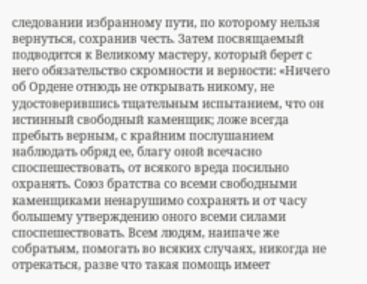следовании избранному пути, по которому нельзя вернуться, сохранив честь. Затем посвящаемый подводится к Великому мастеру, который берет с него обязательство скромности и верности: «Ничего об Ордене отнюдь не открывать никому, не удостоверившись тщательным испытанием, что он истинный свободный каменщик; ложе всегда пребыть верным, с крайним послушанием наблюдать обряд ее, благу оной всечасно споспешествовать, от всякого вреда посильно охранять. Союз братства со всеми свободными каменщиками ненарушимо сохранять и от часу большему утверждению оного всеми силами споспешествовать. Всем людям, наипаче же собратьям, помогать во всяких случаях, никогда не отрекаться, разве что такая помощь имеет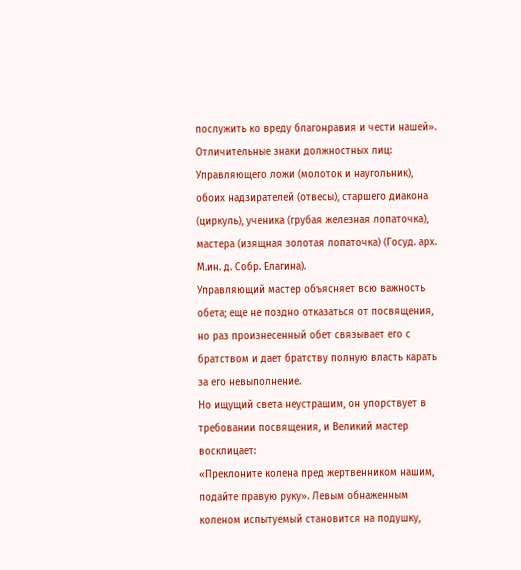послужить ко вреду благонравия и чести нашей».
Отличительные знаки должностных лиц: Управляющего ложи (молоток и наугольник), обоих надзирателей (отвесы), старшего диакона (циркуль), ученика (грубая железная лопаточка), мастера (изящная золотая лопаточка) (Госуд. арх. М.ин. д. Собр. Елагина).
Управляющий мастер объясняет всю важность обета; еще не поздно отказаться от посвящения, но раз произнесенный обет связывает его с братством и дает братству полную власть карать за его невыполнение.
Но ищущий света неустрашим, он упорствует в требовании посвящения, и Великий мастер восклицает:
«Преклоните колена пред жертвенником нашим, подайте правую руку». Левым обнаженным коленом испытуемый становится на подушку,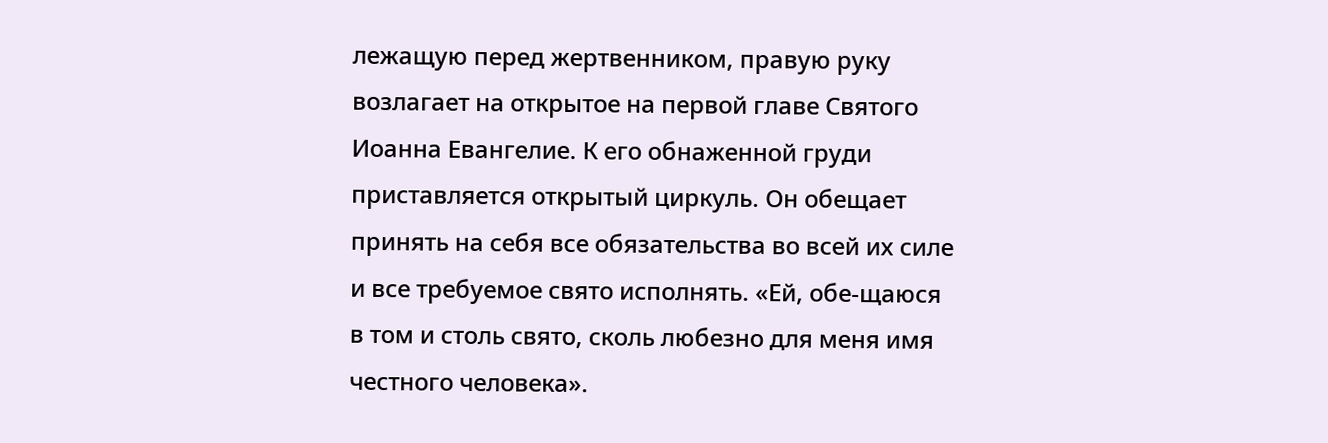лежащую перед жертвенником, правую руку возлагает на открытое на первой главе Святого Иоанна Евангелие. К его обнаженной груди приставляется открытый циркуль. Он обещает принять на себя все обязательства во всей их силе и все требуемое свято исполнять. «Ей, обе-щаюся в том и столь свято, сколь любезно для меня имя честного человека».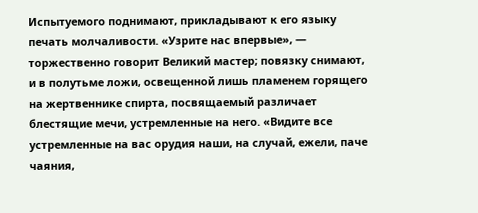Испытуемого поднимают, прикладывают к его языку печать молчаливости. «Узрите нас впервые», — торжественно говорит Великий мастер; повязку снимают, и в полутьме ложи, освещенной лишь пламенем горящего на жертвеннике спирта, посвящаемый различает блестящие мечи, устремленные на него. «Видите все устремленные на вас орудия наши, на случай, ежели, паче чаяния,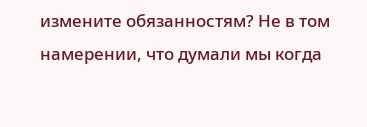измените обязанностям? Не в том намерении, что думали мы когда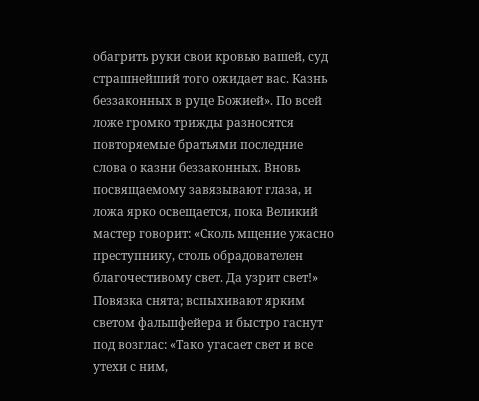обагрить руки свои кровью вашей, суд страшнейший того ожидает вас. Казнь беззаконных в руце Божией». По всей ложе громко трижды разносятся повторяемые братьями последние слова о казни беззаконных. Вновь посвящаемому завязывают глаза, и ложа ярко освещается, пока Великий мастер говорит: «Сколь мщение ужасно преступнику, столь обрадователен благочестивому свет. Да узрит свет!» Повязка снята; вспыхивают ярким светом фальшфейера и быстро гаснут под возглас: «Тако угасает свет и все утехи с ним,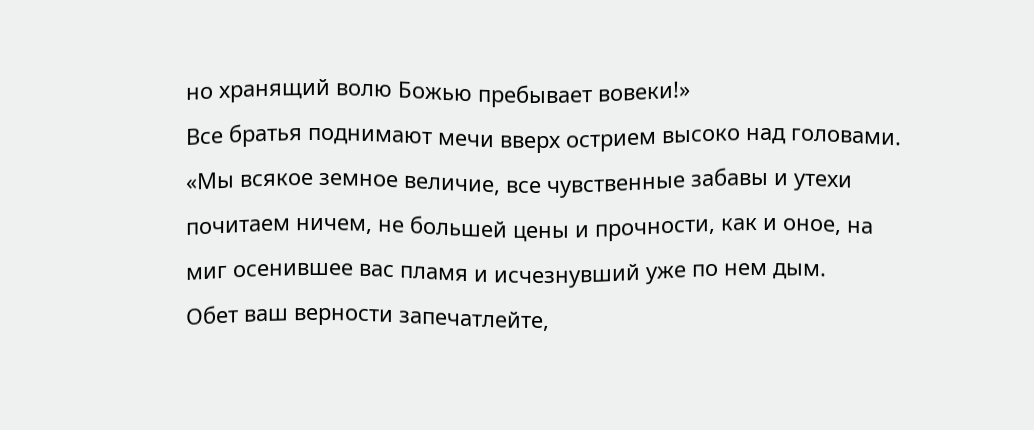но хранящий волю Божью пребывает вовеки!»
Все братья поднимают мечи вверх острием высоко над головами.
«Мы всякое земное величие, все чувственные забавы и утехи почитаем ничем, не большей цены и прочности, как и оное, на миг осенившее вас пламя и исчезнувший уже по нем дым.
Обет ваш верности запечатлейте,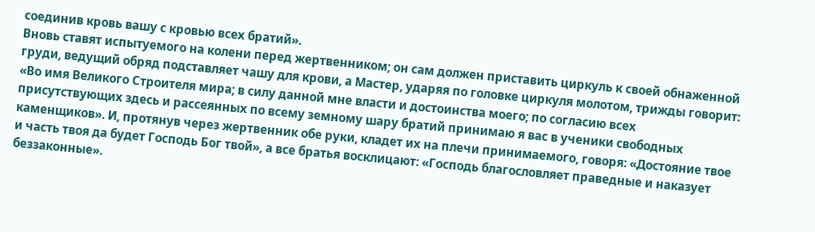соединив кровь вашу с кровью всех братий».
Вновь ставят испытуемого на колени перед жертвенником; он сам должен приставить циркуль к своей обнаженной груди, ведущий обряд подставляет чашу для крови, а Мастер, ударяя по головке циркуля молотом, трижды говорит: «Во имя Великого Строителя мира; в силу данной мне власти и достоинства моего; по согласию всех присутствующих здесь и рассеянных по всему земному шару братий принимаю я вас в ученики свободных каменщиков». И, протянув через жертвенник обе руки, кладет их на плечи принимаемого, говоря: «Достояние твое и часть твоя да будет Господь Бог твой», а все братья восклицают: «Господь благословляет праведные и наказует беззаконные».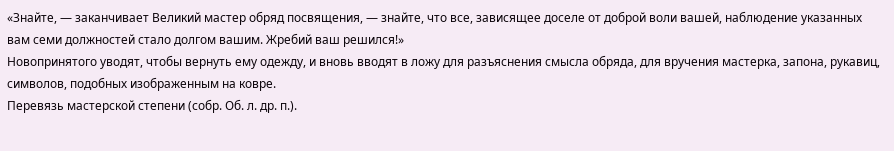«Знайте, — заканчивает Великий мастер обряд посвящения, — знайте, что все, зависящее доселе от доброй воли вашей, наблюдение указанных вам семи должностей стало долгом вашим. Жребий ваш решился!»
Новопринятого уводят, чтобы вернуть ему одежду, и вновь вводят в ложу для разъяснения смысла обряда, для вручения мастерка, запона, рукавиц, символов, подобных изображенным на ковре.
Перевязь мастерской степени (собр. Об. л. др. п.).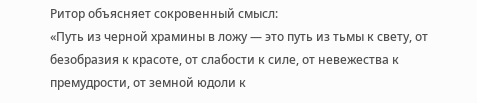Ритор объясняет сокровенный смысл:
«Путь из черной храмины в ложу — это путь из тьмы к свету, от безобразия к красоте, от слабости к силе, от невежества к премудрости, от земной юдоли к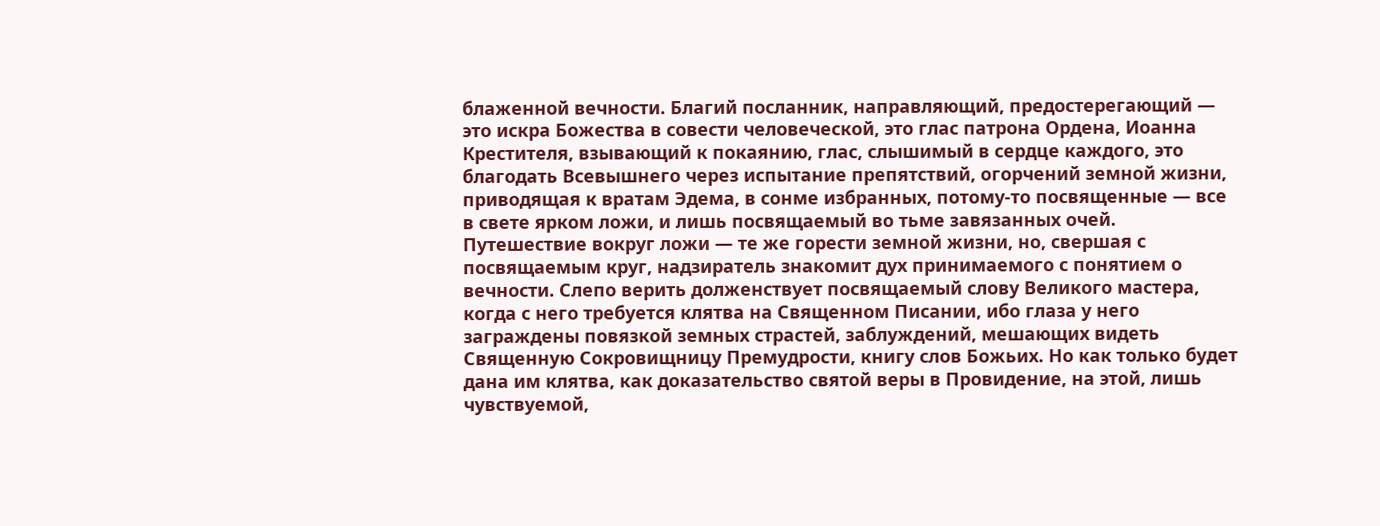блаженной вечности. Благий посланник, направляющий, предостерегающий — это искра Божества в совести человеческой, это глас патрона Ордена, Иоанна Крестителя, взывающий к покаянию, глас, слышимый в сердце каждого, это благодать Всевышнего через испытание препятствий, огорчений земной жизни, приводящая к вратам Эдема, в сонме избранных, потому-то посвященные — все в свете ярком ложи, и лишь посвящаемый во тьме завязанных очей. Путешествие вокруг ложи — те же горести земной жизни, но, свершая с посвящаемым круг, надзиратель знакомит дух принимаемого с понятием о вечности. Слепо верить долженствует посвящаемый слову Великого мастера, когда с него требуется клятва на Священном Писании, ибо глаза у него заграждены повязкой земных страстей, заблуждений, мешающих видеть Священную Сокровищницу Премудрости, книгу слов Божьих. Но как только будет дана им клятва, как доказательство святой веры в Провидение, на этой, лишь чувствуемой,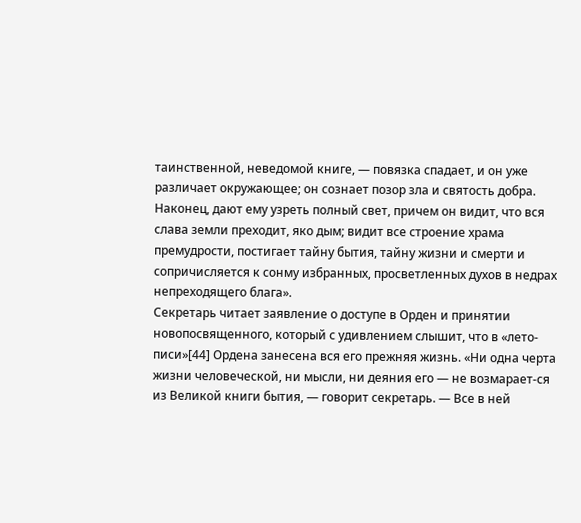таинственной, неведомой книге, — повязка спадает, и он уже различает окружающее; он сознает позор зла и святость добра. Наконец, дают ему узреть полный свет, причем он видит, что вся слава земли преходит, яко дым; видит все строение храма премудрости, постигает тайну бытия, тайну жизни и смерти и сопричисляется к сонму избранных, просветленных духов в недрах непреходящего блага».
Секретарь читает заявление о доступе в Орден и принятии новопосвященного, который с удивлением слышит, что в «лето-писи»[44] Ордена занесена вся его прежняя жизнь. «Ни одна черта жизни человеческой, ни мысли, ни деяния его — не возмарает-ся из Великой книги бытия, — говорит секретарь. — Все в ней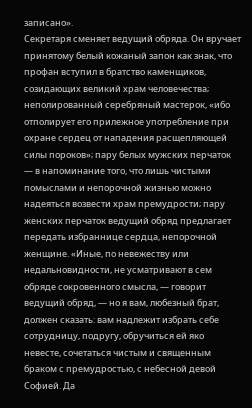записано».
Секретаря сменяет ведущий обряда. Он вручает принятому белый кожаный запон как знак, что профан вступил в братство каменщиков, созидающих великий храм человечества; неполированный серебряный мастерок, «ибо отполирует его прилежное употребление при охране сердец от нападения расщепляющей силы пороков»; пару белых мужских перчаток — в напоминание того, что лишь чистыми помыслами и непорочной жизнью можно надеяться возвести храм премудрости; пару женских перчаток ведущий обряд предлагает передать избраннице сердца, непорочной женщине. «Иные, по невежеству или недальновидности, не усматривают в сем обряде сокровенного смысла, — говорит ведущий обряд, — но я вам, любезный брат, должен сказать: вам надлежит избрать себе сотрудницу, подругу, обручиться ей яко невесте, сочетаться чистым и священным браком с премудростью, с небесной девой Софией. Да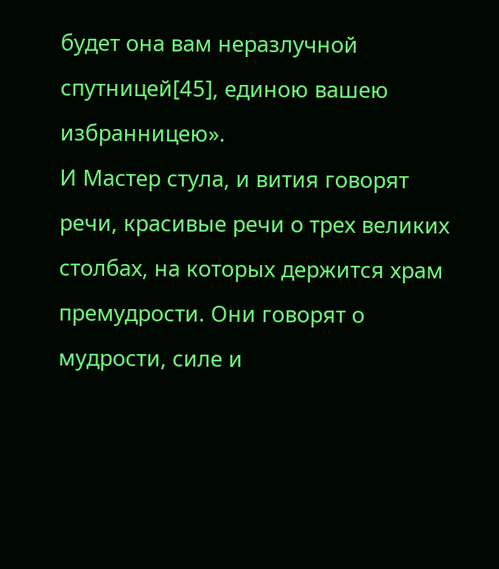будет она вам неразлучной спутницей[45], единою вашею избранницею».
И Мастер стула, и вития говорят речи, красивые речи о трех великих столбах, на которых держится храм премудрости. Они говорят о мудрости, силе и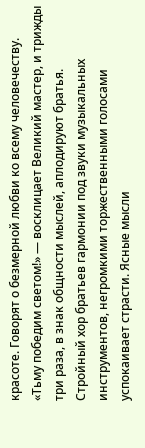красоте. Говорят о безмерной любви ко всему человечеству. «Тьму победим светом!» — восклицает Великий мастер, и трижды три раза, в знак общности мыслей, аплодируют братья. Стройный хор братьев гармонии под звуки музыкальных инструментов, негромкими торжественными голосами успокаивает страсти. Ясные мысли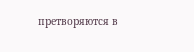претворяются в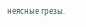неясные грезы.